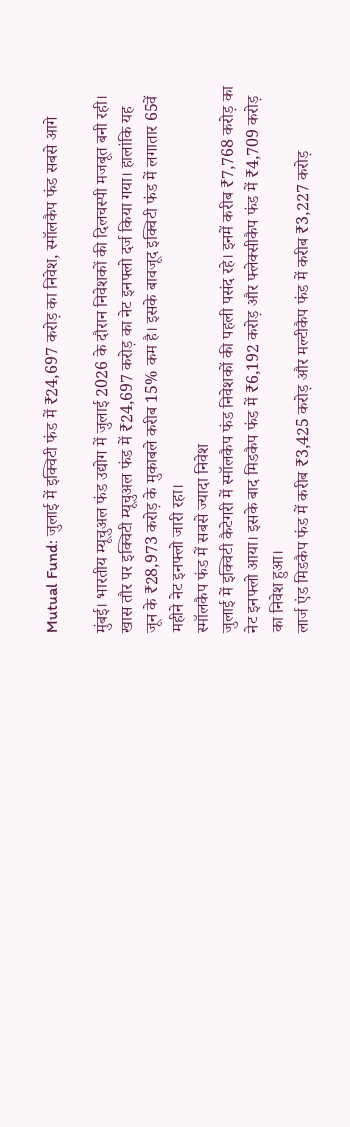Mutual Fund: जुलाई में इक्विटी फंड में ₹24,697 करोड़ का निवेश, स्मॉलकैप फंड सबसे आगे

मुंबई। भारतीय म्यूचुअल फंड उद्योग में जुलाई 2026 के दौरान निवेशकों की दिलचस्पी मजबूत बनी रही। खास तौर पर इक्विटी म्यूचुअल फंड में ₹24,697 करोड़ का नेट इनफ्लो दर्ज किया गया। हालांकि यह जून के ₹28,973 करोड़ के मुकाबले करीब 15% कम है। इसके बावजूद इक्विटी फंड में लगातार 65वें महीने नेट इनफ्लो जारी रहा।
स्मॉलकैप फंड में सबसे ज्यादा निवेश
जुलाई में इक्विटी कैटेगरी में स्मॉलकैप फंड निवेशकों की पहली पसंद रहे। इनमें करीब ₹7,768 करोड़ का नेट इनफ्लो आया। इसके बाद मिडकैप फंड में ₹6,192 करोड़ और फ्लेक्सीकैप फंड में ₹4,709 करोड़ का निवेश हुआ।
लार्ज एंड मिडकैप फंड में करीब ₹3,425 करोड़ और मल्टीकैप फंड में करीब ₹3,227 करोड़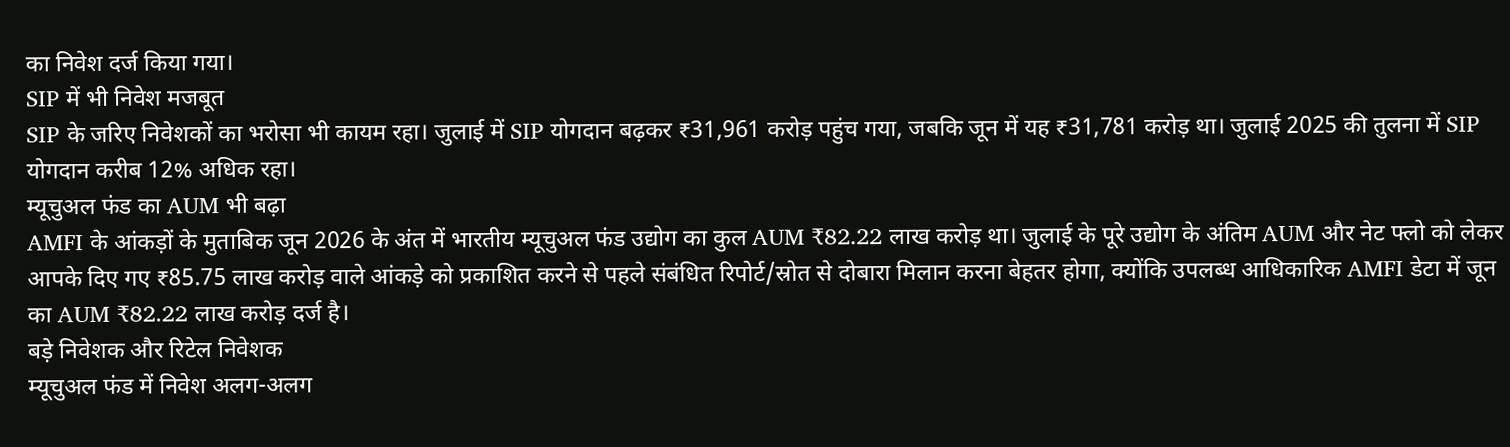का निवेश दर्ज किया गया।
SIP में भी निवेश मजबूत
SIP के जरिए निवेशकों का भरोसा भी कायम रहा। जुलाई में SIP योगदान बढ़कर ₹31,961 करोड़ पहुंच गया, जबकि जून में यह ₹31,781 करोड़ था। जुलाई 2025 की तुलना में SIP योगदान करीब 12% अधिक रहा।
म्यूचुअल फंड का AUM भी बढ़ा
AMFI के आंकड़ों के मुताबिक जून 2026 के अंत में भारतीय म्यूचुअल फंड उद्योग का कुल AUM ₹82.22 लाख करोड़ था। जुलाई के पूरे उद्योग के अंतिम AUM और नेट फ्लो को लेकर आपके दिए गए ₹85.75 लाख करोड़ वाले आंकड़े को प्रकाशित करने से पहले संबंधित रिपोर्ट/स्रोत से दोबारा मिलान करना बेहतर होगा, क्योंकि उपलब्ध आधिकारिक AMFI डेटा में जून का AUM ₹82.22 लाख करोड़ दर्ज है।
बड़े निवेशक और रिटेल निवेशक
म्यूचुअल फंड में निवेश अलग-अलग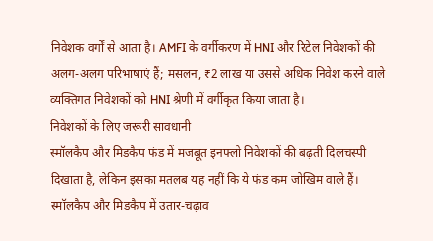निवेशक वर्गों से आता है। AMFI के वर्गीकरण में HNI और रिटेल निवेशकों की अलग-अलग परिभाषाएं हैं; मसलन, ₹2 लाख या उससे अधिक निवेश करने वाले व्यक्तिगत निवेशकों को HNI श्रेणी में वर्गीकृत किया जाता है।
निवेशकों के लिए जरूरी सावधानी
स्मॉलकैप और मिडकैप फंड में मजबूत इनफ्लो निवेशकों की बढ़ती दिलचस्पी दिखाता है, लेकिन इसका मतलब यह नहीं कि ये फंड कम जोखिम वाले हैं। स्मॉलकैप और मिडकैप में उतार-चढ़ाव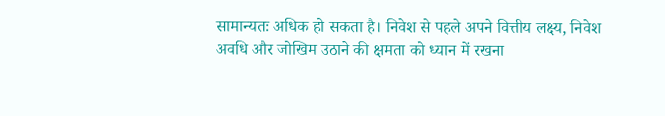सामान्यतः अधिक हो सकता है। निवेश से पहले अपने वित्तीय लक्ष्य, निवेश अवधि और जोखिम उठाने की क्षमता को ध्यान में रखना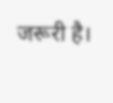जरूरी है।